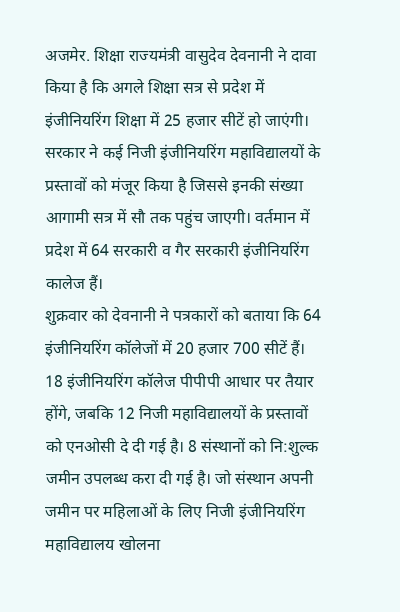अजमेर. शिक्षा राज्यमंत्री वासुदेव देवनानी ने दावा किया है कि अगले शिक्षा सत्र से प्रदेश में इंजीनियरिंग शिक्षा में 25 हजार सीटें हो जाएंगी। सरकार ने कई निजी इंजीनियरिंग महाविद्यालयों के प्रस्तावों को मंजूर किया है जिससे इनकी संख्या आगामी सत्र में सौ तक पहुंच जाएगी। वर्तमान में प्रदेश में 64 सरकारी व गैर सरकारी इंजीनियरिंग कालेज हैं।
शुक्रवार को देवनानी ने पत्रकारों को बताया कि 64 इंजीनियरिंग कॉलेजों में 20 हजार 700 सीटें हैं। 18 इंजीनियरिंग कॉलेज पीपीपी आधार पर तैयार होंगे, जबकि 12 निजी महाविद्यालयों के प्रस्तावों को एनओसी दे दी गई है। 8 संस्थानों को नि:शुल्क जमीन उपलब्ध करा दी गई है। जो संस्थान अपनी जमीन पर महिलाओं के लिए निजी इंजीनियरिंग महाविद्यालय खोलना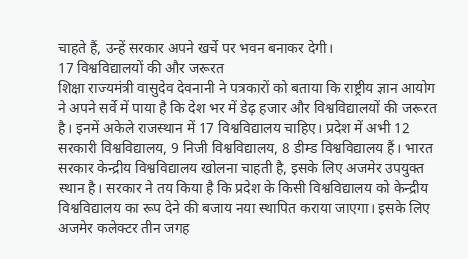चाहते हैं, उन्हें सरकार अपने खर्चे पर भवन बनाकर देगी।
17 विश्वविद्यालयों की और जरूरत
शिक्षा राज्यमंत्री वासुदेव देवनानी ने पत्रकारों को बताया कि राष्ट्रीय ज्ञान आयोग ने अपने सर्वे में पाया है कि देश भर में डेढ़ हजार और विश्वविद्यालयों की जरूरत है। इनमें अकेले राजस्थान में 17 विश्वविद्यालय चाहिए। प्रदेश में अभी 12 सरकारी विश्वविद्यालय, 9 निजी विश्वविद्यालय, 8 डीम्ड विश्वविद्यालय हैं। भारत सरकार केन्द्रीय विश्वविद्यालय खोलना चाहती है, इसके लिए अजमेर उपयुक्त स्थान है। सरकार ने तय किया है कि प्रदेश के किसी विश्वविद्यालय को केन्द्रीय विश्वविद्यालय का रूप देने की बजाय नया स्थापित कराया जाएगा। इसके लिए अजमेर कलेक्टर तीन जगह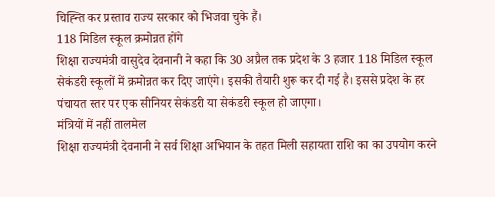चिह्न्ति कर प्रस्ताव राज्य सरकार को भिजवा चुके हैं।
118 मिडिल स्कूल क्रमोन्नत होंगे
शिक्षा राज्यमंत्री वासुदेव देवनानी ने कहा कि 30 अप्रैल तक प्रदेश के 3 हजार 118 मिडिल स्कूल सेकंडरी स्कूलों में क्रमोन्नत कर दिए जाएंगे। इसकी तैयारी शुरू कर दी गई है। इससे प्रदेश के हर पंचायत स्तर पर एक सीनियर सेकंडरी या सेकंडरी स्कूल हो जाएगा।
मंत्रियों में नहीं तालमेल
शिक्षा राज्यमंत्री देवनानी ने सर्व शिक्षा अभियान के तहत मिली सहायता राशि का का उपयोग करने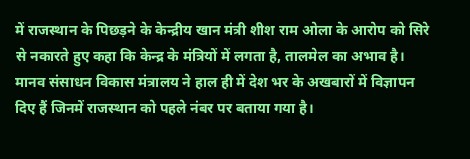में राजस्थान के पिछड़ने के केन्द्रीय खान मंत्री शीश राम ओला के आरोप को सिरे से नकारते हुए कहा कि केन्द्र के मंत्रियों में लगता है, तालमेल का अभाव है। मानव संसाधन विकास मंत्रालय ने हाल ही में देश भर के अखबारों में विज्ञापन दिए हैं जिनमें राजस्थान को पहले नंबर पर बताया गया है।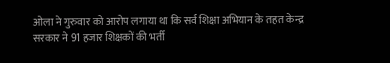ओला ने गुरुवार को आरोप लगाया था कि सर्व शिक्षा अभियान के तहत केन्द्र सरकार ने 91 हजार शिक्षकों की भर्ती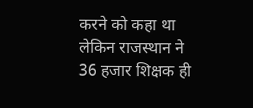करने को कहा था लेकिन राजस्थान ने 36 हजार शिक्षक ही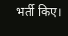भर्ती किए।